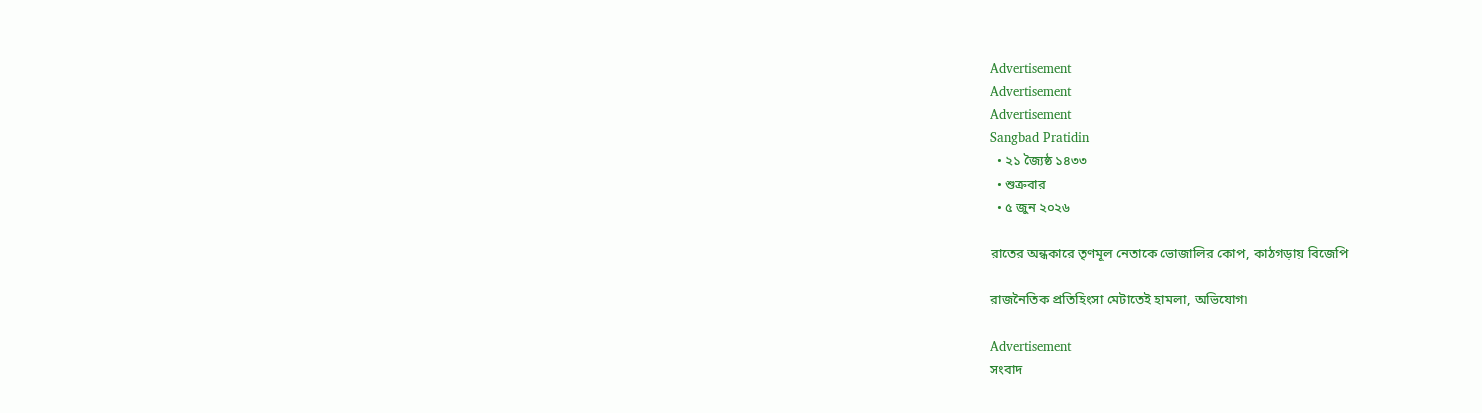Advertisement
Advertisement
Advertisement
Sangbad Pratidin
  • ২১ জ্যৈষ্ঠ ১৪৩৩
  • শুক্রবার
  • ৫ জুন ২০২৬

রাতের অন্ধকারে তৃণমূল নেতাকে ভোজালির কোপ, কাঠগড়ায় বিজেপি

রাজনৈতিক প্রতিহিংসা মেটাতেই হামলা, অভিযোগ৷

Advertisement
সংবাদ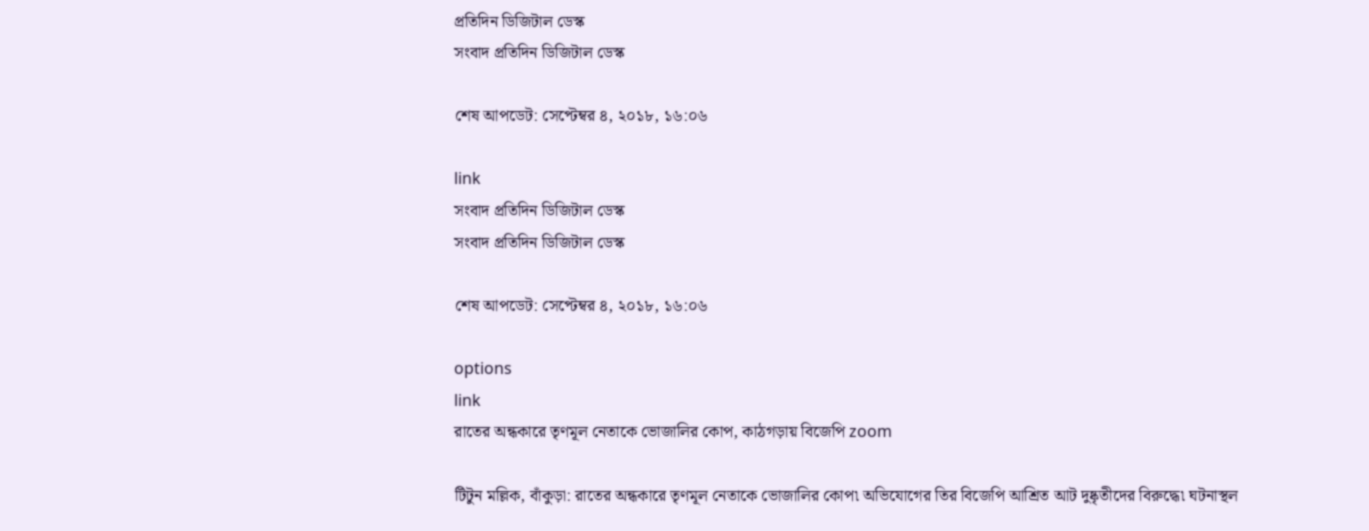প্রতিদিন ডিজিটাল ডেস্ক
সংবাদ প্রতিদিন ডিজিটাল ডেস্ক

শেষ আপডেট: সেপ্টেম্বর ৪, ২০১৮, ১৬:০৬

link
সংবাদ প্রতিদিন ডিজিটাল ডেস্ক
সংবাদ প্রতিদিন ডিজিটাল ডেস্ক

শেষ আপডেট: সেপ্টেম্বর ৪, ২০১৮, ১৬:০৬

options
link
রাতের অন্ধকারে তৃণমূল নেতাকে ভোজালির কোপ, কাঠগড়ায় বিজেপি zoom

টিটুন মল্লিক, বাঁকুড়া: রাতের অন্ধকারে তৃণমূল নেতাকে ভোজালির কোপ৷ অভিযোগের তির বিজেপি আশ্রিত আট দুষ্কৃতীদের বিরুদ্ধে৷ ঘটনাস্থল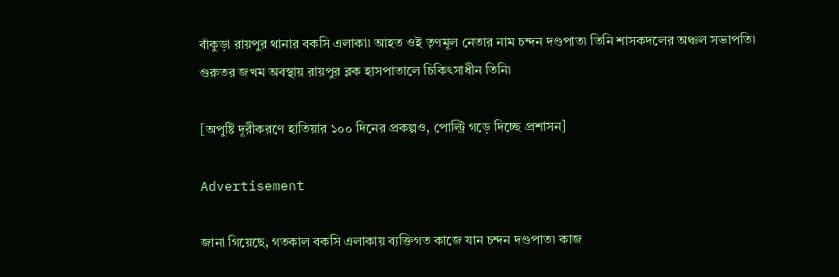বাঁকুড়া রায়পুর থানার বকসি এলাকা৷ আহত ওই তৃণমূল নেতার নাম চন্দন দণ্ডপাত৷ তিনি শাসকদলের অঞ্চল সভাপতি৷ গুরুতর জখম অবস্থায় রায়পুর ব্লক হাসপাতালে চিকিৎসাধীন তিনি৷

[অপুষ্টি দূরীকরণে হাতিয়ার ১০০ দিনের প্রকল্পও, পোল্ট্রি গড়ে দিচ্ছে প্রশাসন]

Advertisement

জানা গিয়েছে, গতকাল বকসি এলাকায় ব্যক্তিগত কাজে যান চন্দন দণ্ডপাত৷ কাজ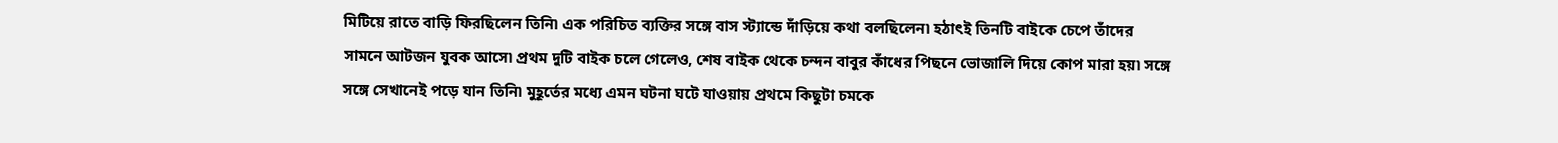মিটিয়ে রাতে বাড়ি ফিরছিলেন তিনি৷ এক পরিচিত ব্যক্তির সঙ্গে বাস স্ট্যান্ডে দাঁড়িয়ে কথা বলছিলেন৷ হঠাৎই তিনটি বাইকে চেপে তাঁদের সামনে আটজন যুবক আসে৷ প্রথম দুটি বাইক চলে গেলেও, শেষ বাইক থেকে চন্দন বাবুর কাঁধের পিছনে ভোজালি দিয়ে কোপ মারা হয়৷ সঙ্গে সঙ্গে সেখানেই পড়ে যান তিনি৷ মুহূর্তের মধ্যে এমন ঘটনা ঘটে যাওয়ায় প্রথমে কিছুটা চমকে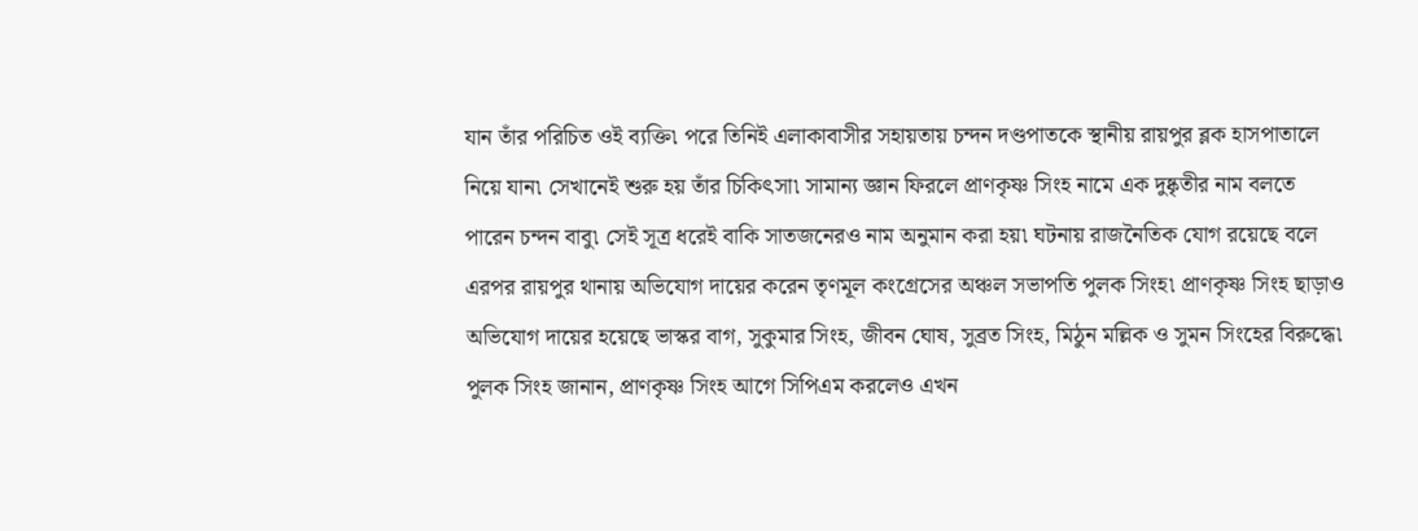যান তাঁর পরিচিত ওই ব্যক্তি৷ পরে তিনিই এলাকাবাসীর সহায়তায় চন্দন দণ্ডপাতকে স্থানীয় রায়পুর ব্লক হাসপাতালে নিয়ে যান৷ সেখানেই শুরু হয় তাঁর চিকিৎসা৷ সামান্য জ্ঞান ফিরলে প্রাণকৃষ্ণ সিংহ নামে এক দুষ্কৃতীর নাম বলতে পারেন চন্দন বাবু৷ সেই সূত্র ধরেই বাকি সাতজনেরও নাম অনুমান করা হয়৷ ঘটনায় রাজনৈতিক যোগ রয়েছে বলে এরপর রায়পুর থানায় অভিযোগ দায়ের করেন তৃণমূল কংগ্রেসের অঞ্চল সভাপতি পুলক সিংহ৷ প্রাণকৃষ্ণ সিংহ ছাড়াও অভিযোগ দায়ের হয়েছে ভাস্কর বাগ, সুকুমার সিংহ, জীবন ঘোষ, সুব্রত সিংহ, মিঠুন মল্লিক ও সুমন সিংহের বিরুদ্ধে৷ পুলক সিংহ জানান, প্রাণকৃষ্ণ সিংহ আগে সিপিএম করলেও এখন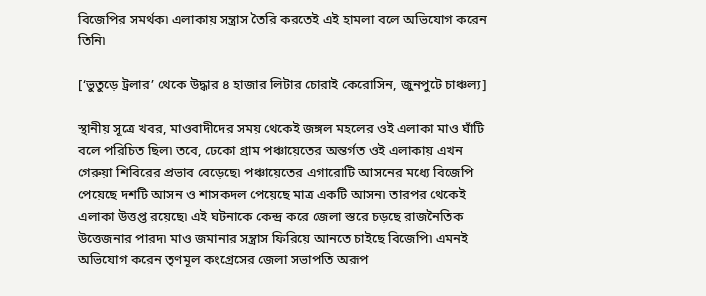বিজেপির সমর্থক৷ এলাকায় সন্ত্রাস তৈরি করতেই এই হামলা বলে অভিযোগ করেন তিনি৷

[‘ভুতুড়ে ট্রলার’ থেকে উদ্ধার ৪ হাজার লিটার চোরাই কেরোসিন, জুনপুটে চাঞ্চল্য]

স্থানীয় সূত্রে খবর, মাওবাদীদের সময় থেকেই জঙ্গল মহলের ওই এলাকা মাও ঘাঁটি বলে পরিচিত ছিল৷ তবে, ঢেকো গ্রাম পঞ্চায়েতের অন্তর্গত ওই এলাকায় এখন গেরুয়া শিবিরের প্রভাব বেড়েছে৷ পঞ্চায়েতের এগারোটি আসনের মধ্যে বিজেপি পেয়েছে দশটি আসন ও শাসকদল পেয়েছে মাত্র একটি আসন৷ তারপর থেকেই এলাকা উত্তপ্ত রয়েছে৷ এই ঘটনাকে কেন্দ্র করে জেলা স্তরে চড়ছে রাজনৈতিক উত্তেজনার পারদ৷ মাও জমানার সন্ত্রাস ফিরিয়ে আনতে চাইছে বিজেপি৷ এমনই অভিযোগ করেন তৃণমূল কংগ্রেসের জেলা সভাপতি অরূপ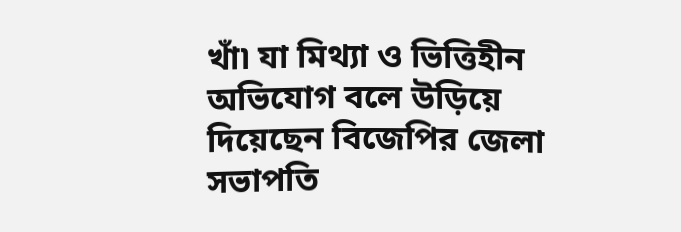খাঁ৷ যা মিথ্যা ও ভিত্তিহীন অভিযোগ বলে উড়িয়ে দিয়েছেন বিজেপির জেলা সভাপতি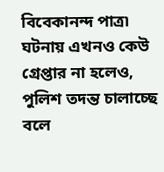বিবেকানন্দ পাত্র৷ ঘটনায় এখনও কেউ গ্রেপ্তার না হলেও, পুলিশ তদন্ত চালাচ্ছে বলে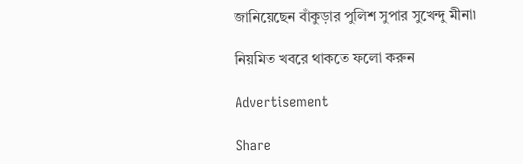জানিয়েছেন বাঁকুড়ার পুলিশ সুপার সুখেন্দু মীনা৷

নিয়মিত খবরে থাকতে ফলো করুন

Advertisement

Share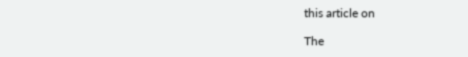this article on

The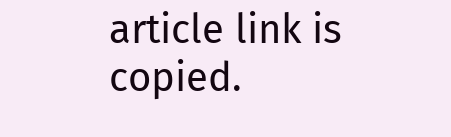article link is copied.